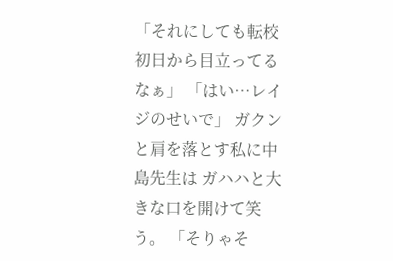「それにしても転校初日から目立ってるなぁ」 「はい…レイジのせいで」 ガクンと肩を落とす私に中島先生は ガハハと大きな口を開けて笑う。 「そりゃそ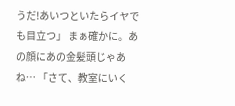うだ!あいつといたらイヤでも目立つ」 まぁ確かに。あの顔にあの金髪頭じゃあね… 「さて、教室にいく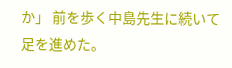か」 前を歩く中島先生に続いて足を進めた。